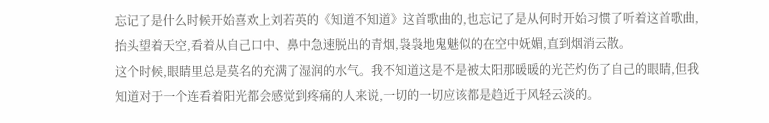忘记了是什么时候开始喜欢上刘若英的《知道不知道》这首歌曲的,也忘记了是从何时开始习惯了听着这首歌曲,抬头望着天空,看着从自己口中、鼻中急速脱出的青烟,袅袅地鬼魅似的在空中妩媚,直到烟消云散。
这个时候,眼睛里总是莫名的充满了湿润的水气。我不知道这是不是被太阳那暖暖的光芒灼伤了自己的眼睛,但我知道对于一个连看着阳光都会感觉到疼痛的人来说,一切的一切应该都是趋近于风轻云淡的。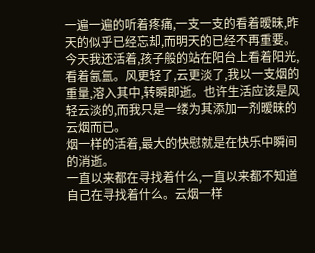一遍一遍的听着疼痛,一支一支的看着暧昧,昨天的似乎已经忘却,而明天的已经不再重要。今天我还活着,孩子般的站在阳台上看着阳光,看着氤氲。风更轻了,云更淡了,我以一支烟的重量,溶入其中,转瞬即逝。也许生活应该是风轻云淡的,而我只是一缕为其添加一剂暧昧的云烟而已。
烟一样的活着,最大的快慰就是在快乐中瞬间的消逝。
一直以来都在寻找着什么,一直以来都不知道自己在寻找着什么。云烟一样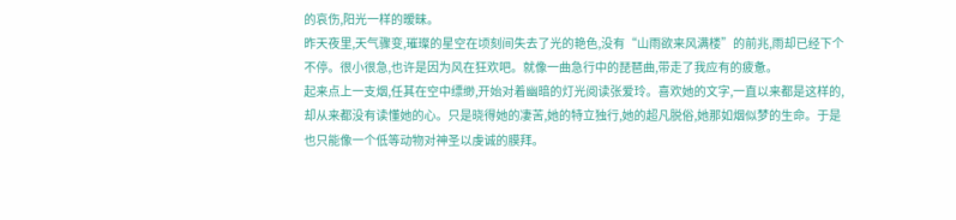的哀伤,阳光一样的暧昧。
昨天夜里,天气骤变,璀璨的星空在顷刻间失去了光的艳色,没有“山雨欲来风满楼”的前兆,雨却已经下个不停。很小很急,也许是因为风在狂欢吧。就像一曲急行中的琵琶曲,带走了我应有的疲惫。
起来点上一支烟,任其在空中缥缈,开始对着幽暗的灯光阅读张爱玲。喜欢她的文字,一直以来都是这样的,却从来都没有读懂她的心。只是晓得她的凄苦,她的特立独行,她的超凡脱俗,她那如烟似梦的生命。于是也只能像一个低等动物对神圣以虔诚的膜拜。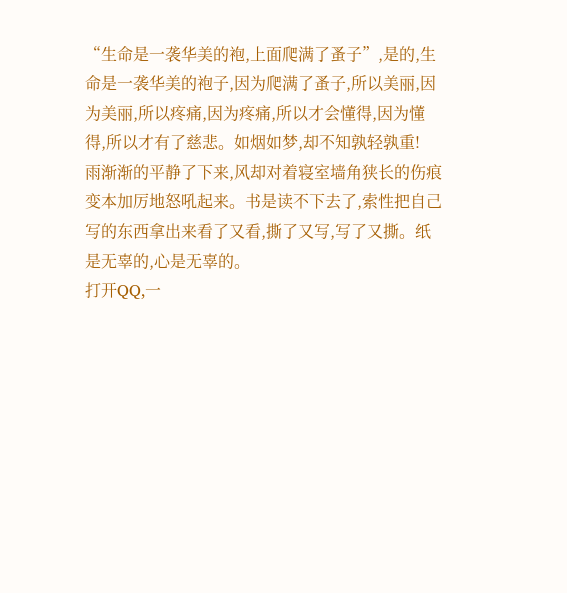“生命是一袭华美的袍,上面爬满了蚤子”,是的,生命是一袭华美的袍子,因为爬满了蚤子,所以美丽,因为美丽,所以疼痛,因为疼痛,所以才会懂得,因为懂得,所以才有了慈悲。如烟如梦,却不知孰轻孰重!
雨渐渐的平静了下来,风却对着寝室墙角狭长的伤痕变本加厉地怒吼起来。书是读不下去了,索性把自己写的东西拿出来看了又看,撕了又写,写了又撕。纸是无辜的,心是无辜的。
打开QQ,一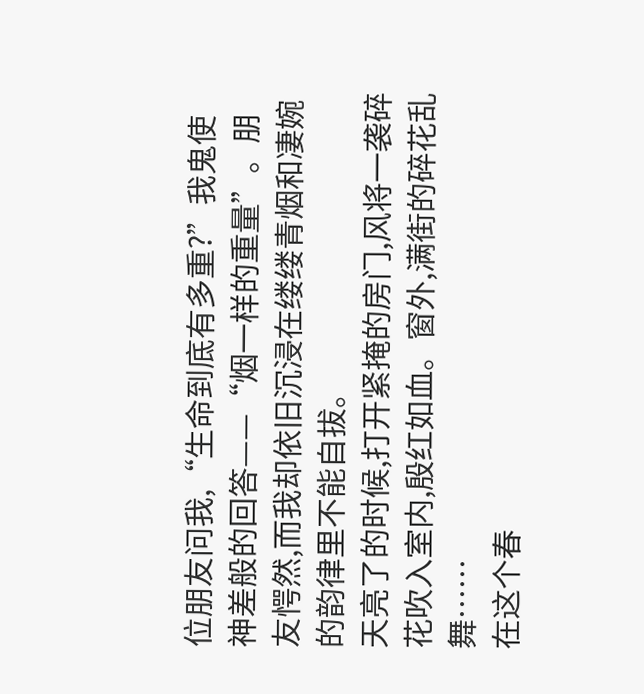位朋友问我,“生命到底有多重?”我鬼使神差般的回答——“烟一样的重量”。朋友愕然,而我却依旧沉浸在缕缕青烟和凄婉的韵律里不能自拔。
天亮了的时候,打开紧掩的房门,风将一袭碎花吹入室内,殷红如血。窗外,满街的碎花乱舞……
在这个春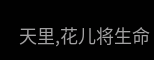天里,花儿将生命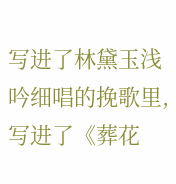写进了林黛玉浅吟细唱的挽歌里,写进了《葬花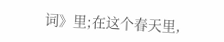词》里;在这个春天里,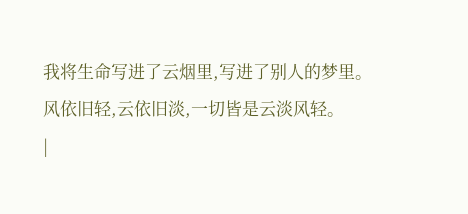我将生命写进了云烟里,写进了别人的梦里。
风依旧轻,云依旧淡,一切皆是云淡风轻。
|